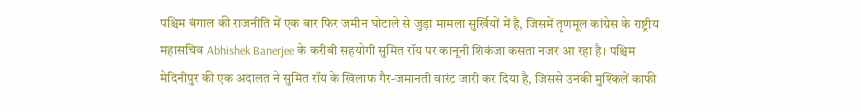पश्चिम बंगाल की राजनीति में एक बार फिर जमीन घोटाले से जुड़ा मामला सुर्खियों में है, जिसमें तृणमूल कांग्रेस के राष्ट्रीय महासचिव Abhishek Banerjee के करीबी सहयोगी सुमित रॉय पर कानूनी शिकंजा कसता नजर आ रहा है। पश्चिम मेदिनीपुर की एक अदालत ने सुमित रॉय के खिलाफ गैर-जमानती वारंट जारी कर दिया है, जिससे उनकी मुश्किलें काफी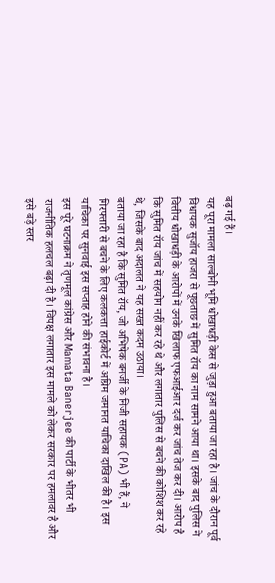बढ़ गई हैं।
यह पूरा मामला साल्बोनी भूमि धोखाधड़ी केस से जुड़ा हुआ बताया जा रहा है। जांच के दौरान पूर्व विधायक सुजॉय हाजरा से पूछताछ में सुमित रॉय का नाम सामने आया था। इसके बाद पुलिस ने वित्तीय धोखाधड़ी के आरोपों में उनके खिलाफ एफआईआर दर्ज कर जांच तेज कर दी। आरोप है कि सुमित रॉय जांच में सहयोग नहीं कर रहे थे और लगातार पुलिस से बचने की कोशिश कर रहे थे, जिसके बाद अदालत ने यह सख्त कदम उठाया।
बताया जा रहा है कि सुमित रॉय, जो अभिषेक बनर्जी के निजी सहायक (PA) भी हैं, ने गिरफ्तारी से बचने के लिए कलकत्ता हाईकोर्ट में अग्रिम जमानत याचिका दाखिल की है। इस याचिका पर सुनवाई इस सप्ताह होने की संभावना है।
इस पूरे घटनाक्रम ने तृणमूल कांग्रेस और Mamata Banerjee की पार्टी के भीतर भी राजनीतिक हलचल बढ़ा दी है। विपक्ष लगातार इस मामले को लेकर सरकार पर हमलावर है और इसे बड़े स्तर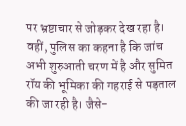पर भ्रष्टाचार से जोड़कर देख रहा है।
वहीं, पुलिस का कहना है कि जांच अभी शुरुआती चरण में है और सुमित रॉय की भूमिका की गहराई से पड़ताल की जा रही है। जैसे-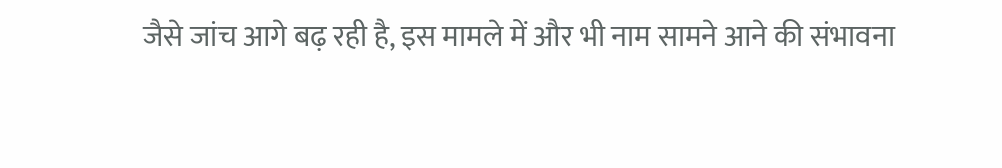जैसे जांच आगे बढ़ रही है, इस मामले में और भी नाम सामने आने की संभावना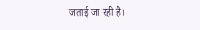जताई जा रही है।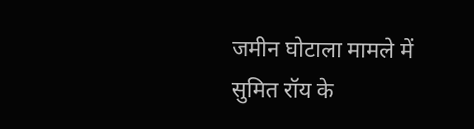जमीन घोटाला मामले में सुमित रॉय के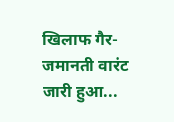खिलाफ गैर-जमानती वारंट जारी हुआ...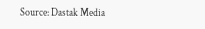Source: Dastak Media